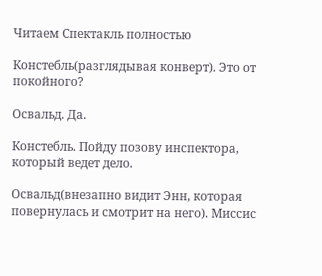Читаем Спектакль полностью

Констебль(разглядывая конверт). Это от покойного?

Освальд. Да.

Констебль. Пойду позову инспектора, который ведет дело.

Освальд(внезапно видит Энн, которая повернулась и смотрит на него). Миссис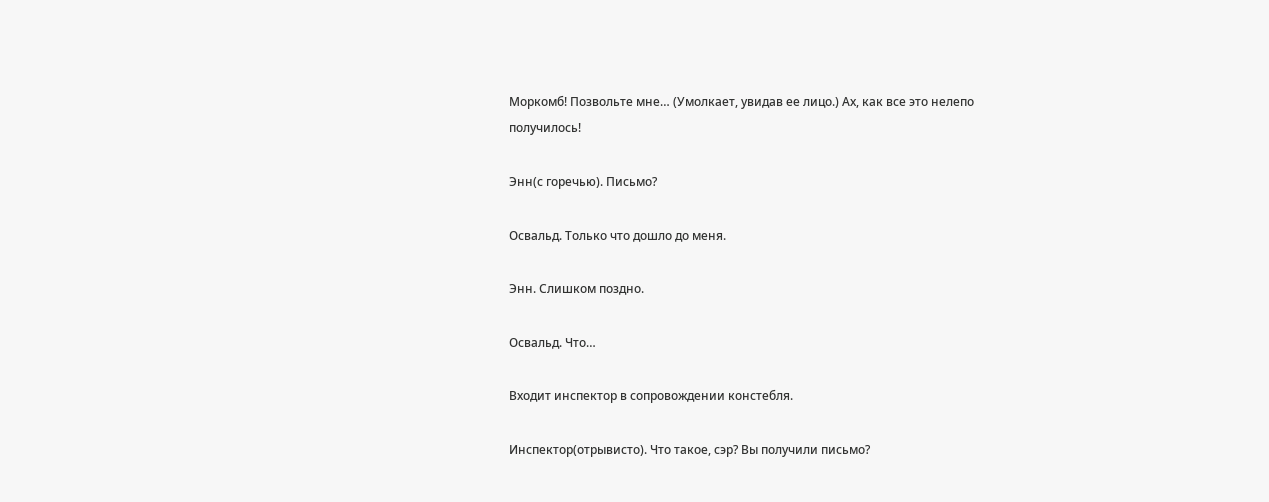Моркомб! Позвольте мне… (Умолкает, увидав ее лицо.) Ах, как все это нелепо получилось!

Энн(с горечью). Письмо?

Освальд. Только что дошло до меня.

Энн. Слишком поздно.

Освальд. Что…

Входит инспектор в сопровождении констебля.

Инспектор(отрывисто). Что такое, сэр? Вы получили письмо?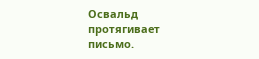Освальд протягивает письмо.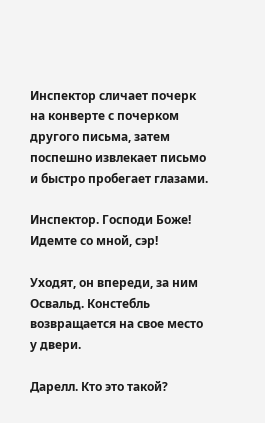Инспектор сличает почерк на конверте с почерком другого письма, затем поспешно извлекает письмо и быстро пробегает глазами.

Инспектор. Господи Боже! Идемте со мной, сэр!

Уходят, он впереди, за ним Освальд. Констебль возвращается на свое место у двери.

Дарелл. Кто это такой?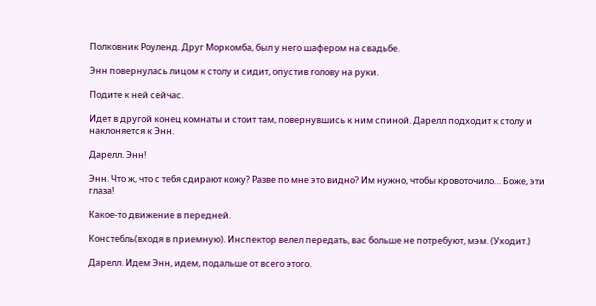Полковник Роуленд. Друг Моркомба, был у него шафером на свадьбе.

Энн повернулась лицом к столу и сидит, опустив голову на руки.

Подите к ней сейчас.

Идет в другой конец комнаты и стоит там, повернувшись к ним спиной. Дарелл подходит к столу и наклоняется к Энн.

Дарелл. Энн!

Энн. Что ж, что с тебя сдирают кожу? Разве по мне это видно? Им нужно, чтобы кровоточило… Боже, эти глаза!

Какое-то движение в передней.

Констебль(входя в приемную). Инспектор велел передать, вас больше не потребуют, мэм. (Уходит.)

Дарелл. Идем Энн, идем, подальше от всего этого.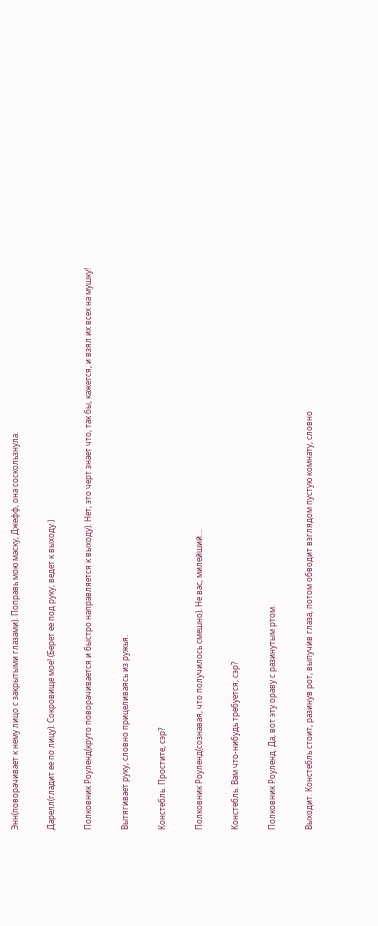Энн(поворачивает к нему лицо с закрытыми глазами). Поправь мою маску, Джефф, она соскользнула.

Дарелл(гладит ее по лицу). Сокровище мое! (Берет ее под руку, ведет к выходу.)

Полковник Роуленд(круто поворачивается и быстро направляется к выходу). Нет, это черт знает что, так бы, кажется, и взял их всех на мушку!

Вытягивает руку, словно прицеливаясь из ружья.

Констебль. Простите, сэр?

Полковник Роуленд(сознавая, что получилось смешно). Не вас, милейший…

Констебль. Вам что-нибудь требуется, сэр?

Полковник Роуленд. Да, вот эту ораву с разинутым ртом.

Выходит. Констебль стоит, разинув рот, выпучив глаза, потом обводит взглядом пустую комнату, словно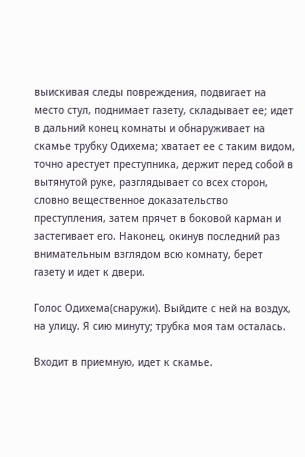выискивая следы повреждения, подвигает на место стул, поднимает газету, складывает ее; идет в дальний конец комнаты и обнаруживает на скамье трубку Одихема; хватает ее с таким видом, точно арестует преступника, держит перед собой в вытянутой руке, разглядывает со всех сторон, словно вещественное доказательство преступления, затем прячет в боковой карман и застегивает его. Наконец, окинув последний раз внимательным взглядом всю комнату, берет газету и идет к двери.

Голос Одихема(снаружи). Выйдите с ней на воздух, на улицу. Я сию минуту; трубка моя там осталась.

Входит в приемную, идет к скамье.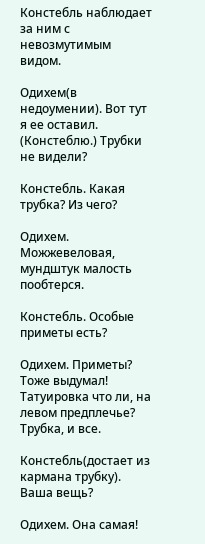Констебль наблюдает за ним с невозмутимым видом.

Одихем(в недоумении). Вот тут я ее оставил. (Констеблю.) Трубки не видели?

Констебль. Какая трубка? Из чего?

Одихем. Можжевеловая, мундштук малость пообтерся.

Констебль. Особые приметы есть?

Одихем. Приметы? Тоже выдумал! Татуировка что ли, на левом предплечье? Трубка, и все.

Констебль(достает из кармана трубку). Ваша вещь?

Одихем. Она самая!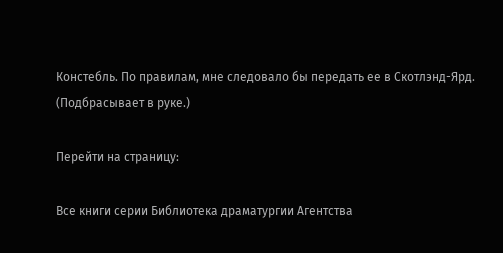Констебль. По правилам, мне следовало бы передать ее в Скотлэнд-Ярд. (Подбрасывает в руке.)

Перейти на страницу:

Все книги серии Библиотека драматургии Агентства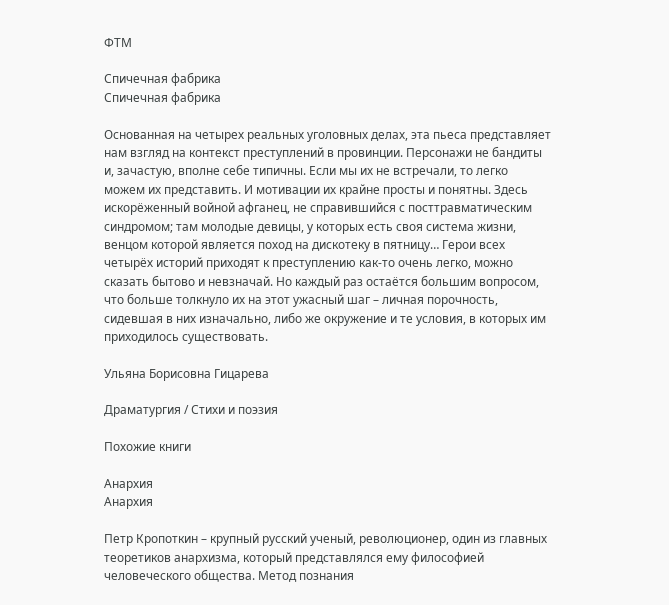ФТМ

Спичечная фабрика
Спичечная фабрика

Основанная на четырех реальных уголовных делах, эта пьеса представляет нам взгляд на контекст преступлений в провинции. Персонажи не бандиты и, зачастую, вполне себе типичны. Если мы их не встречали, то легко можем их представить. И мотивации их крайне просты и понятны. Здесь искорёженный войной афганец, не справившийся с посттравматическим синдромом; там молодые девицы, у которых есть своя система жизни, венцом которой является поход на дискотеку в пятницу… Герои всех четырёх историй приходят к преступлению как-то очень легко, можно сказать бытово и невзначай. Но каждый раз остаётся большим вопросом, что больше толкнуло их на этот ужасный шаг – личная порочность, сидевшая в них изначально, либо же окружение и те условия, в которых им приходилось существовать.

Ульяна Борисовна Гицарева

Драматургия / Стихи и поэзия

Похожие книги

Анархия
Анархия

Петр Кропоткин – крупный русский ученый, революционер, один из главных теоретиков анархизма, который представлялся ему философией человеческого общества. Метод познания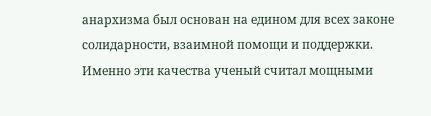анархизма был основан на едином для всех законе солидарности, взаимной помощи и поддержки. Именно эти качества ученый считал мощными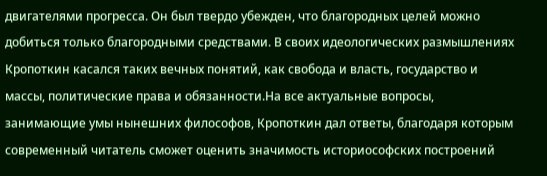двигателями прогресса. Он был твердо убежден, что благородных целей можно добиться только благородными средствами. В своих идеологических размышлениях Кропоткин касался таких вечных понятий, как свобода и власть, государство и массы, политические права и обязанности.На все актуальные вопросы, занимающие умы нынешних философов, Кропоткин дал ответы, благодаря которым современный читатель сможет оценить значимость историософских построений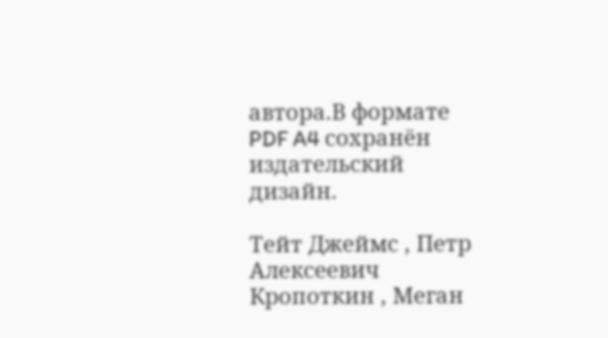автора.В формате PDF A4 сохранён издательский дизайн.

Тейт Джеймс , Петр Алексеевич Кропоткин , Меган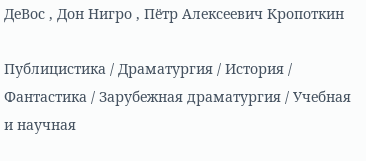ДеВос , Дон Нигро , Пётр Алексеевич Кропоткин

Публицистика / Драматургия / История / Фантастика / Зарубежная драматургия / Учебная и научная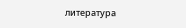литература